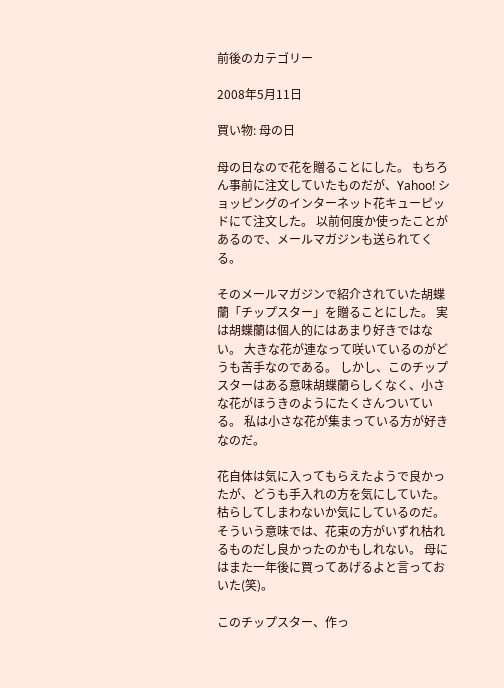前後のカテゴリー

2008年5月11日

買い物: 母の日

母の日なので花を贈ることにした。 もちろん事前に注文していたものだが、Yahoo! ショッピングのインターネット花キューピッドにて注文した。 以前何度か使ったことがあるので、メールマガジンも送られてくる。

そのメールマガジンで紹介されていた胡蝶蘭「チップスター」を贈ることにした。 実は胡蝶蘭は個人的にはあまり好きではない。 大きな花が連なって咲いているのがどうも苦手なのである。 しかし、このチップスターはある意味胡蝶蘭らしくなく、小さな花がほうきのようにたくさんついている。 私は小さな花が集まっている方が好きなのだ。

花自体は気に入ってもらえたようで良かったが、どうも手入れの方を気にしていた。 枯らしてしまわないか気にしているのだ。 そういう意味では、花束の方がいずれ枯れるものだし良かったのかもしれない。 母にはまた一年後に買ってあげるよと言っておいた(笑)。

このチップスター、作っ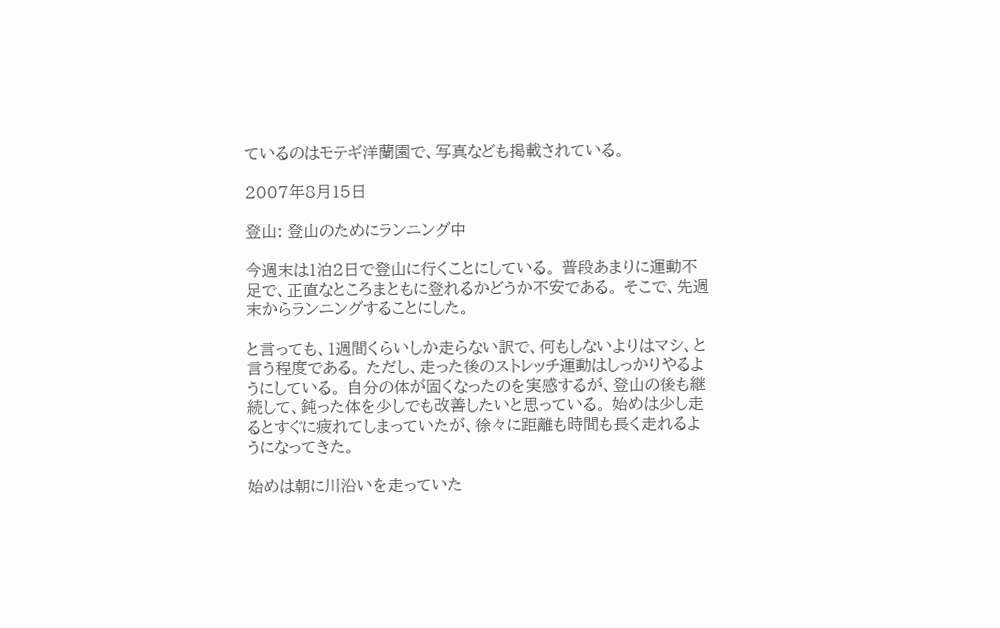ているのはモテギ洋蘭園で、写真なども掲載されている。

2007年8月15日

登山: 登山のためにランニング中

今週末は1泊2日で登山に行くことにしている。 普段あまりに運動不足で、正直なところまともに登れるかどうか不安である。 そこで、先週末からランニングすることにした。

と言っても、1週間くらいしか走らない訳で、何もしないよりはマシ、と言う程度である。 ただし、走った後のストレッチ運動はしっかりやるようにしている。 自分の体が固くなったのを実感するが、登山の後も継続して、鈍った体を少しでも改善したいと思っている。 始めは少し走るとすぐに疲れてしまっていたが、徐々に距離も時間も長く走れるようになってきた。

始めは朝に川沿いを走っていた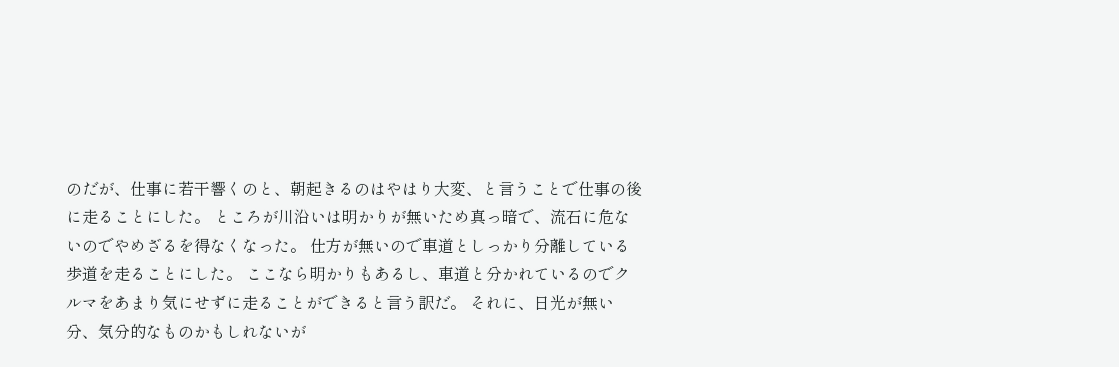のだが、仕事に若干響くのと、朝起きるのはやはり大変、と言うことで仕事の後に走ることにした。 ところが川沿いは明かりが無いため真っ暗で、流石に危ないのでやめざるを得なくなった。 仕方が無いので車道としっかり分離している歩道を走ることにした。 ここなら明かりもあるし、車道と分かれているのでクルマをあまり気にせずに走ることができると言う訳だ。 それに、日光が無い分、気分的なものかもしれないが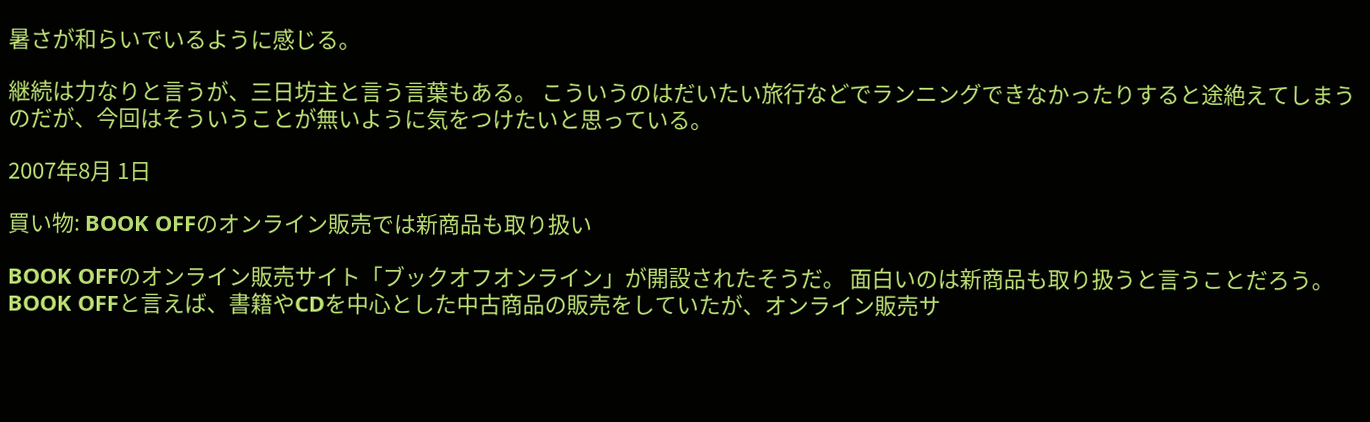暑さが和らいでいるように感じる。

継続は力なりと言うが、三日坊主と言う言葉もある。 こういうのはだいたい旅行などでランニングできなかったりすると途絶えてしまうのだが、今回はそういうことが無いように気をつけたいと思っている。

2007年8月 1日

買い物: BOOK OFFのオンライン販売では新商品も取り扱い

BOOK OFFのオンライン販売サイト「ブックオフオンライン」が開設されたそうだ。 面白いのは新商品も取り扱うと言うことだろう。 BOOK OFFと言えば、書籍やCDを中心とした中古商品の販売をしていたが、オンライン販売サ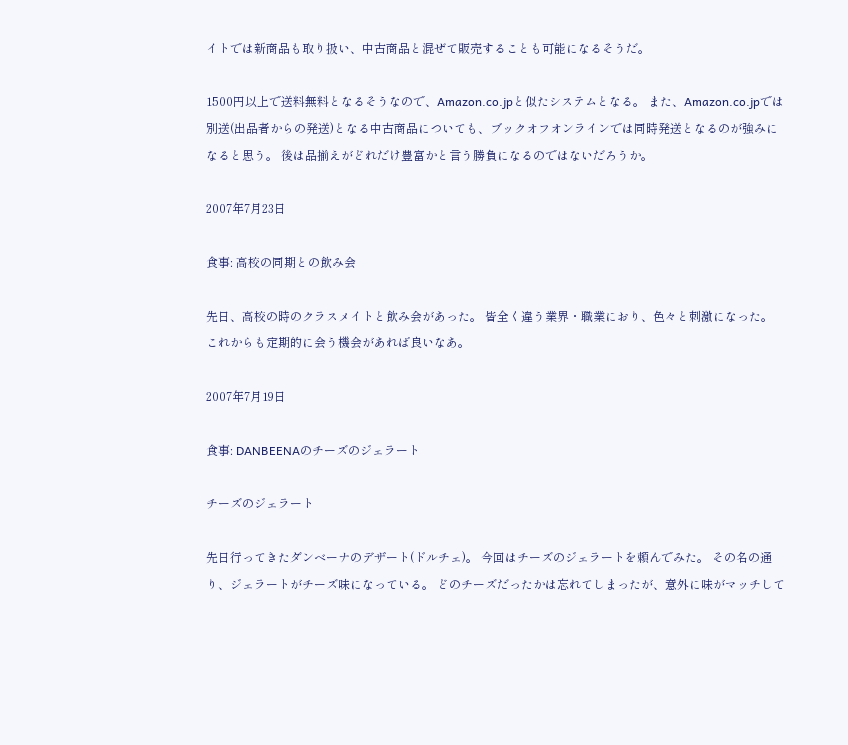イトでは新商品も取り扱い、中古商品と混ぜて販売することも可能になるそうだ。

1500円以上で送料無料となるそうなので、Amazon.co.jpと似たシステムとなる。 また、Amazon.co.jpでは別送(出品者からの発送)となる中古商品についても、ブックオフオンラインでは同時発送となるのが強みになると思う。 後は品揃えがどれだけ豊富かと言う勝負になるのではないだろうか。

2007年7月23日

食事: 高校の同期との飲み会

先日、高校の時のクラスメイトと飲み会があった。 皆全く違う業界・職業におり、色々と刺激になった。 これからも定期的に会う機会があれば良いなあ。

2007年7月19日

食事: DANBEENAのチーズのジェラート

チーズのジェラート

先日行ってきたダンベーナのデザート(ドルチェ)。 今回はチーズのジェラートを頼んでみた。 その名の通り、ジェラートがチーズ味になっている。 どのチーズだったかは忘れてしまったが、意外に味がマッチして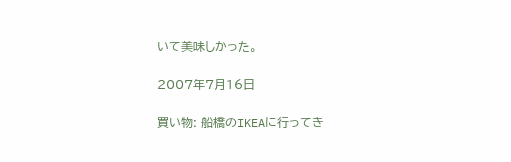いて美味しかった。

2007年7月16日

買い物: 船橋のIKEAに行ってき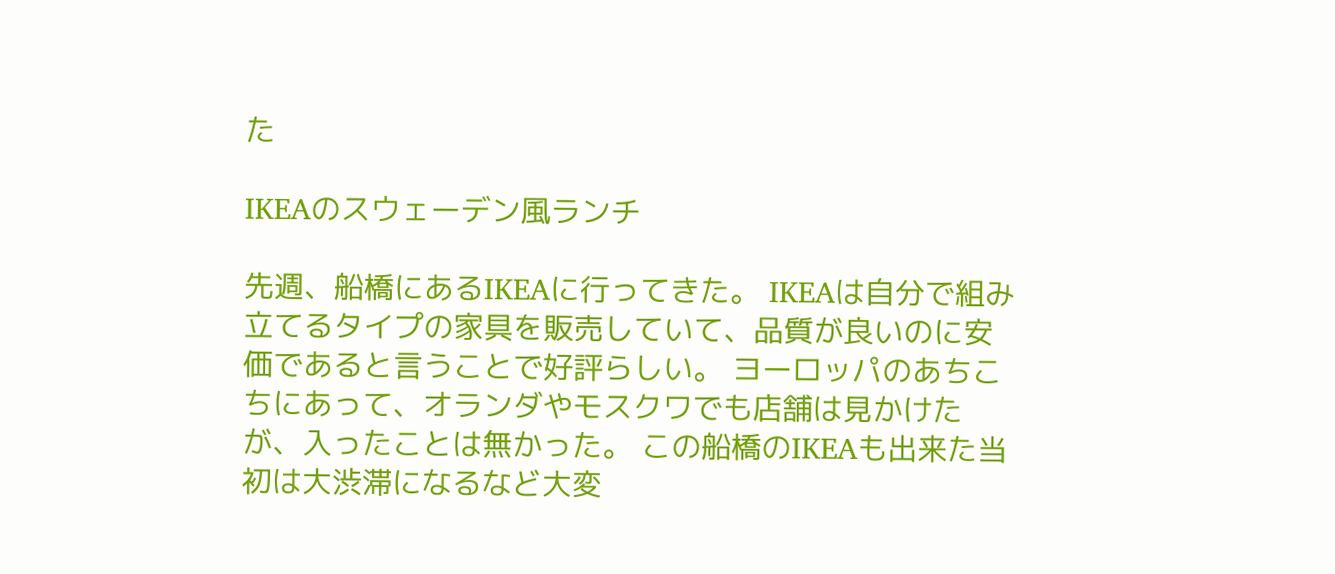た

IKEAのスウェーデン風ランチ

先週、船橋にあるIKEAに行ってきた。 IKEAは自分で組み立てるタイプの家具を販売していて、品質が良いのに安価であると言うことで好評らしい。 ヨーロッパのあちこちにあって、オランダやモスクワでも店舗は見かけたが、入ったことは無かった。 この船橋のIKEAも出来た当初は大渋滞になるなど大変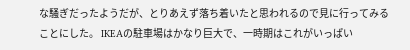な騒ぎだったようだが、とりあえず落ち着いたと思われるので見に行ってみることにした。 IKEAの駐車場はかなり巨大で、一時期はこれがいっぱい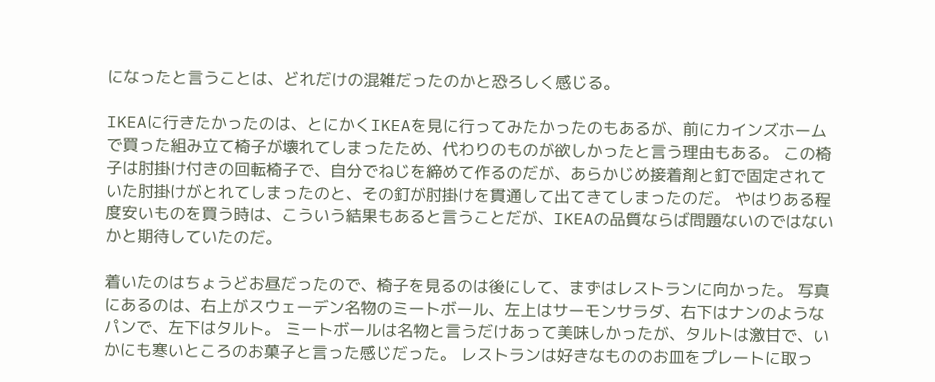になったと言うことは、どれだけの混雑だったのかと恐ろしく感じる。

IKEAに行きたかったのは、とにかくIKEAを見に行ってみたかったのもあるが、前にカインズホームで買った組み立て椅子が壊れてしまったため、代わりのものが欲しかったと言う理由もある。 この椅子は肘掛け付きの回転椅子で、自分でねじを締めて作るのだが、あらかじめ接着剤と釘で固定されていた肘掛けがとれてしまったのと、その釘が肘掛けを貫通して出てきてしまったのだ。 やはりある程度安いものを買う時は、こういう結果もあると言うことだが、IKEAの品質ならば問題ないのではないかと期待していたのだ。

着いたのはちょうどお昼だったので、椅子を見るのは後にして、まずはレストランに向かった。 写真にあるのは、右上がスウェーデン名物のミートボール、左上はサーモンサラダ、右下はナンのようなパンで、左下はタルト。 ミートボールは名物と言うだけあって美味しかったが、タルトは激甘で、いかにも寒いところのお菓子と言った感じだった。 レストランは好きなもののお皿をプレートに取っ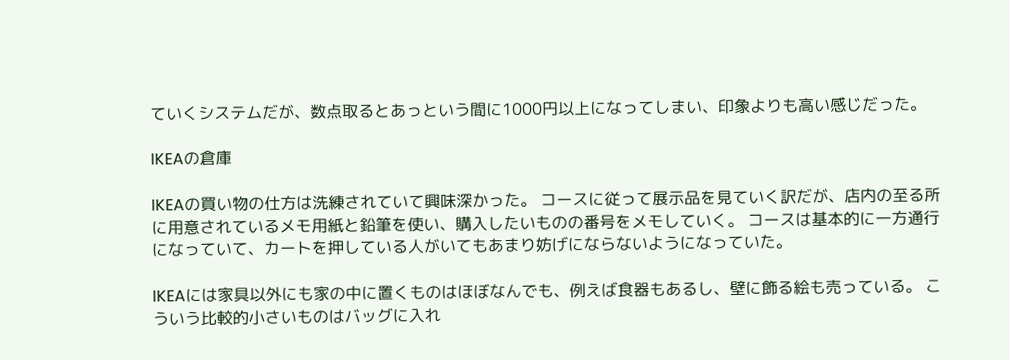ていくシステムだが、数点取るとあっという間に1000円以上になってしまい、印象よりも高い感じだった。

IKEAの倉庫

IKEAの買い物の仕方は洗練されていて興味深かった。 コースに従って展示品を見ていく訳だが、店内の至る所に用意されているメモ用紙と鉛筆を使い、購入したいものの番号をメモしていく。 コースは基本的に一方通行になっていて、カートを押している人がいてもあまり妨げにならないようになっていた。

IKEAには家具以外にも家の中に置くものはほぼなんでも、例えば食器もあるし、壁に飾る絵も売っている。 こういう比較的小さいものはバッグに入れ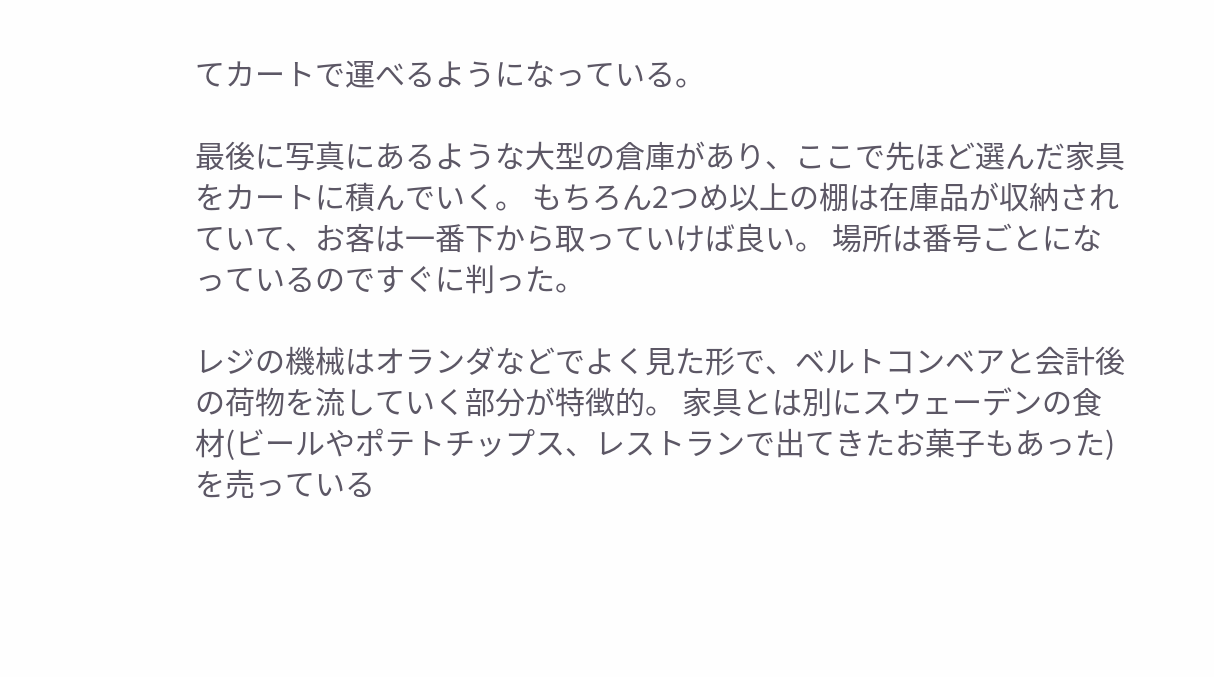てカートで運べるようになっている。

最後に写真にあるような大型の倉庫があり、ここで先ほど選んだ家具をカートに積んでいく。 もちろん2つめ以上の棚は在庫品が収納されていて、お客は一番下から取っていけば良い。 場所は番号ごとになっているのですぐに判った。

レジの機械はオランダなどでよく見た形で、ベルトコンベアと会計後の荷物を流していく部分が特徴的。 家具とは別にスウェーデンの食材(ビールやポテトチップス、レストランで出てきたお菓子もあった)を売っている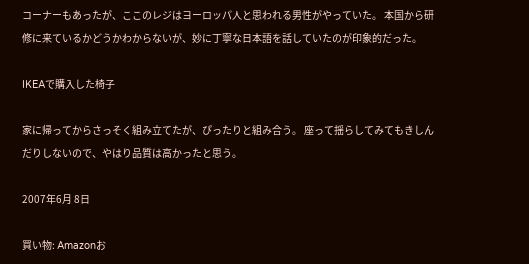コーナーもあったが、ここのレジはヨーロッパ人と思われる男性がやっていた。 本国から研修に来ているかどうかわからないが、妙に丁寧な日本語を話していたのが印象的だった。

IKEAで購入した椅子

家に帰ってからさっそく組み立てたが、ぴったりと組み合う。 座って揺らしてみてもきしんだりしないので、やはり品質は高かったと思う。

2007年6月 8日

買い物: Amazonお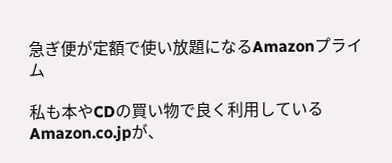急ぎ便が定額で使い放題になるAmazonプライム

私も本やCDの買い物で良く利用しているAmazon.co.jpが、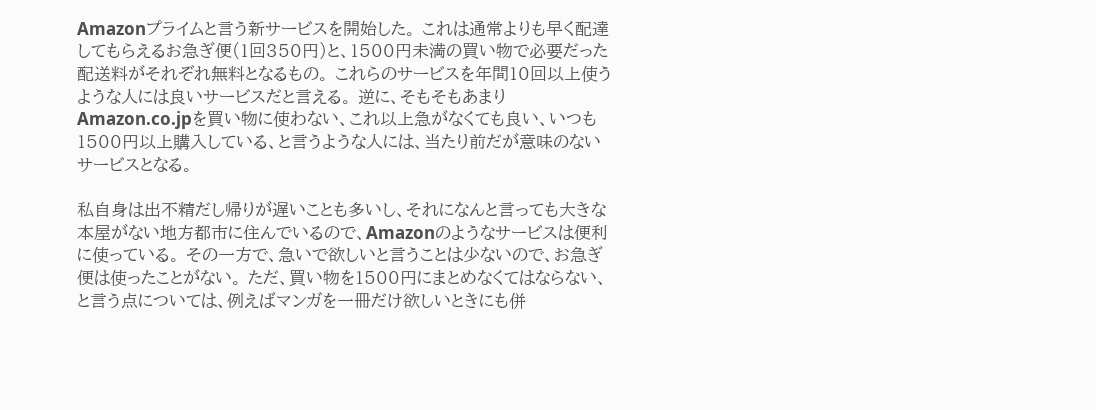Amazonプライムと言う新サービスを開始した。 これは通常よりも早く配達してもらえるお急ぎ便(1回350円)と、1500円未満の買い物で必要だった配送料がそれぞれ無料となるもの。 これらのサービスを年間10回以上使うような人には良いサービスだと言える。 逆に、そもそもあまりAmazon.co.jpを買い物に使わない、これ以上急がなくても良い、いつも1500円以上購入している、と言うような人には、当たり前だが意味のないサービスとなる。

私自身は出不精だし帰りが遅いことも多いし、それになんと言っても大きな本屋がない地方都市に住んでいるので、Amazonのようなサービスは便利に使っている。 その一方で、急いで欲しいと言うことは少ないので、お急ぎ便は使ったことがない。 ただ、買い物を1500円にまとめなくてはならない、と言う点については、例えばマンガを一冊だけ欲しいときにも併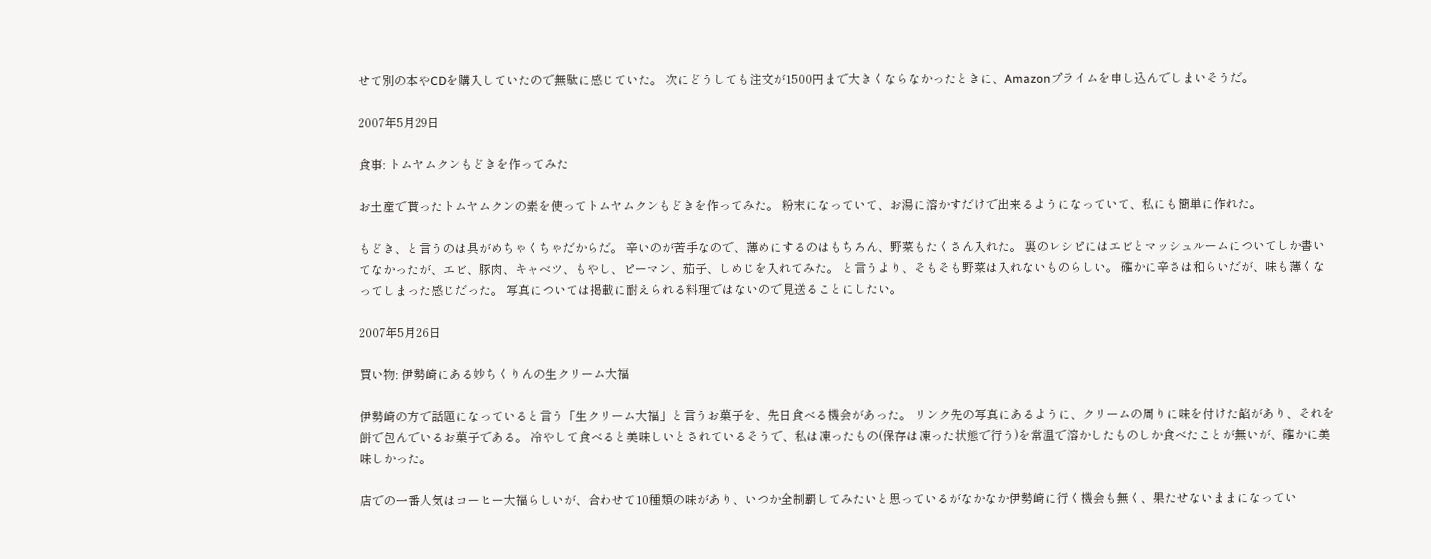せて別の本やCDを購入していたので無駄に感じていた。 次にどうしても注文が1500円まで大きくならなかったときに、Amazonプライムを申し込んでしまいそうだ。

2007年5月29日

食事: トムヤムクンもどきを作ってみた

お土産で貰ったトムヤムクンの素を使ってトムヤムクンもどきを作ってみた。 粉末になっていて、お湯に溶かすだけで出来るようになっていて、私にも簡単に作れた。

もどき、と言うのは具がめちゃくちゃだからだ。 辛いのが苦手なので、薄めにするのはもちろん、野菜もたくさん入れた。 裏のレシピにはエビとマッシュルームについてしか書いてなかったが、エビ、豚肉、キャベツ、もやし、ピーマン、茄子、しめじを入れてみた。 と言うより、そもそも野菜は入れないものらしい。 確かに辛さは和らいだが、味も薄くなってしまった感じだった。 写真については掲載に耐えられる料理ではないので見送ることにしたい。

2007年5月26日

買い物: 伊勢崎にある妙ちくりんの生クリーム大福

伊勢崎の方で話題になっていると言う「生クリーム大福」と言うお菓子を、先日食べる機会があった。 リンク先の写真にあるように、クリームの周りに味を付けた餡があり、それを餅で包んでいるお菓子である。 冷やして食べると美味しいとされているそうで、私は凍ったもの(保存は凍った状態で行う)を常温で溶かしたものしか食べたことが無いが、確かに美味しかった。

店での一番人気はコーヒー大福らしいが、合わせて10種類の味があり、いつか全制覇してみたいと思っているがなかなか伊勢崎に行く機会も無く、果たせないままになってい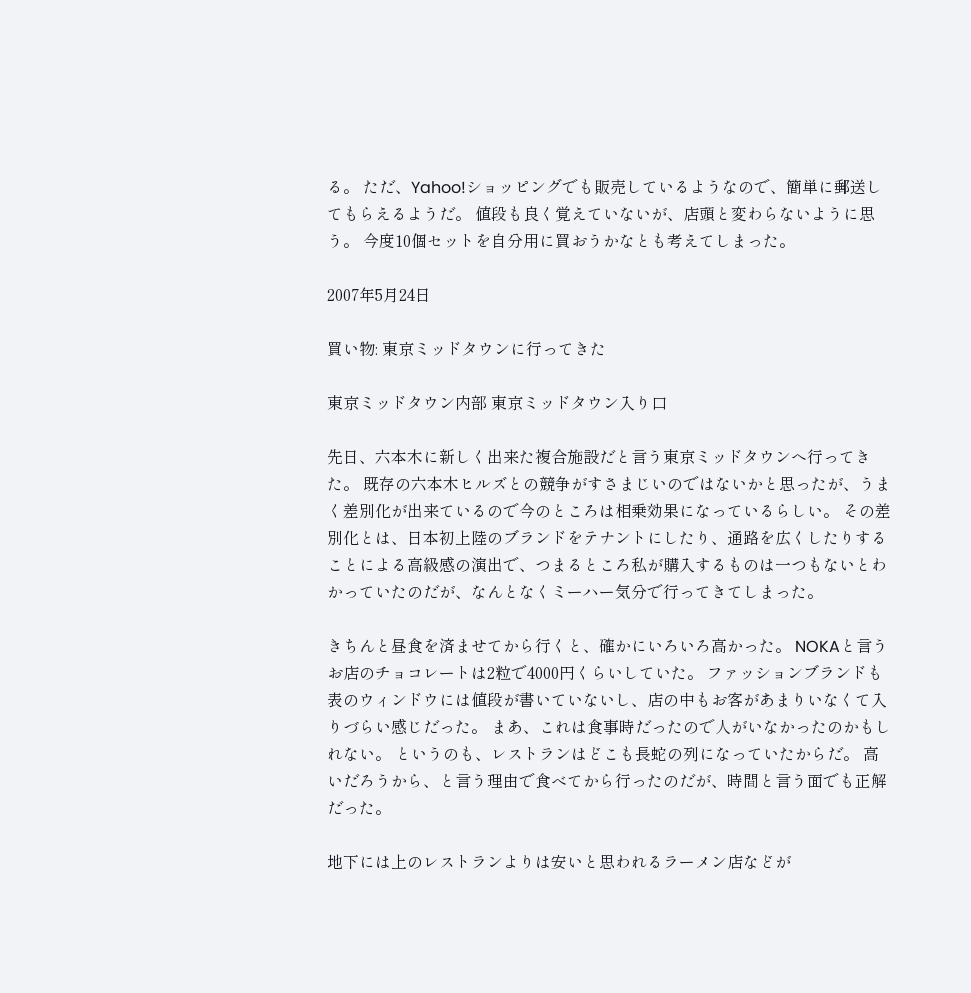る。 ただ、Yahoo!ショッピングでも販売しているようなので、簡単に郵送してもらえるようだ。 値段も良く覚えていないが、店頭と変わらないように思う。 今度10個セットを自分用に買おうかなとも考えてしまった。

2007年5月24日

買い物: 東京ミッドタウンに行ってきた

東京ミッドタウン内部 東京ミッドタウン入り口

先日、六本木に新しく出来た複合施設だと言う東京ミッドタウンへ行ってきた。 既存の六本木ヒルズとの競争がすさまじいのではないかと思ったが、うまく差別化が出来ているので今のところは相乗効果になっているらしい。 その差別化とは、日本初上陸のブランドをテナントにしたり、通路を広くしたりすることによる高級感の演出で、つまるところ私が購入するものは一つもないとわかっていたのだが、なんとなくミーハー気分で行ってきてしまった。

きちんと昼食を済ませてから行くと、確かにいろいろ高かった。 NOKAと言うお店のチョコレートは2粒で4000円くらいしていた。 ファッションブランドも表のウィンドウには値段が書いていないし、店の中もお客があまりいなくて入りづらい感じだった。 まあ、これは食事時だったので人がいなかったのかもしれない。 というのも、レストランはどこも長蛇の列になっていたからだ。 高いだろうから、と言う理由で食べてから行ったのだが、時間と言う面でも正解だった。

地下には上のレストランよりは安いと思われるラーメン店などが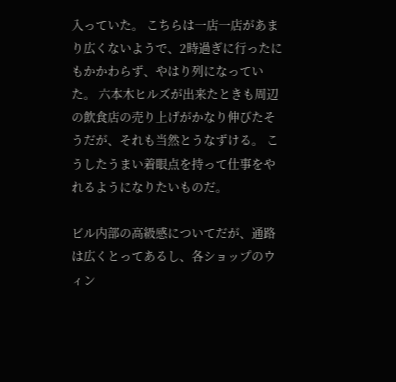入っていた。 こちらは一店一店があまり広くないようで、2時過ぎに行ったにもかかわらず、やはり列になっていた。 六本木ヒルズが出来たときも周辺の飲食店の売り上げがかなり伸びたそうだが、それも当然とうなずける。 こうしたうまい着眼点を持って仕事をやれるようになりたいものだ。

ビル内部の高級感についてだが、通路は広くとってあるし、各ショップのウィン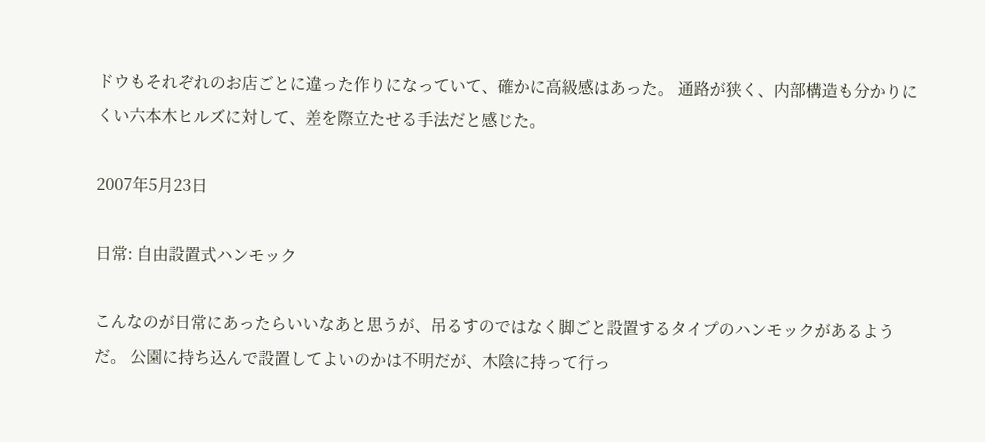ドウもそれぞれのお店ごとに違った作りになっていて、確かに高級感はあった。 通路が狭く、内部構造も分かりにくい六本木ヒルズに対して、差を際立たせる手法だと感じた。

2007年5月23日

日常: 自由設置式ハンモック

こんなのが日常にあったらいいなあと思うが、吊るすのではなく脚ごと設置するタイプのハンモックがあるようだ。 公園に持ち込んで設置してよいのかは不明だが、木陰に持って行っ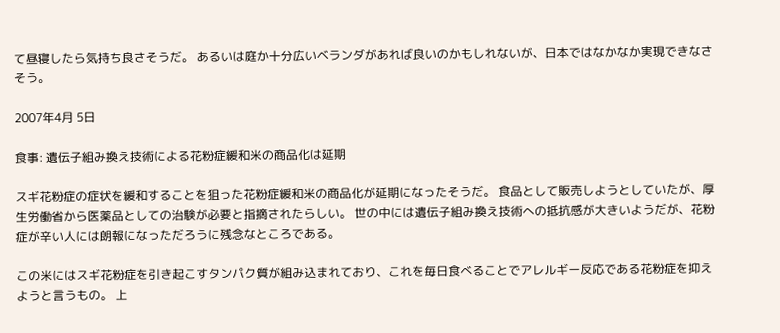て昼寝したら気持ち良さそうだ。 あるいは庭か十分広いベランダがあれば良いのかもしれないが、日本ではなかなか実現できなさそう。

2007年4月 5日

食事: 遺伝子組み換え技術による花粉症緩和米の商品化は延期

スギ花粉症の症状を緩和することを狙った花粉症緩和米の商品化が延期になったそうだ。 食品として販売しようとしていたが、厚生労働省から医薬品としての治験が必要と指摘されたらしい。 世の中には遺伝子組み換え技術への抵抗感が大きいようだが、花粉症が辛い人には朗報になっただろうに残念なところである。

この米にはスギ花粉症を引き起こすタンパク質が組み込まれており、これを毎日食べることでアレルギー反応である花粉症を抑えようと言うもの。 上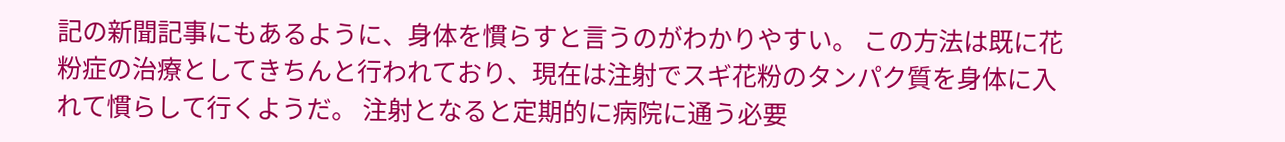記の新聞記事にもあるように、身体を慣らすと言うのがわかりやすい。 この方法は既に花粉症の治療としてきちんと行われており、現在は注射でスギ花粉のタンパク質を身体に入れて慣らして行くようだ。 注射となると定期的に病院に通う必要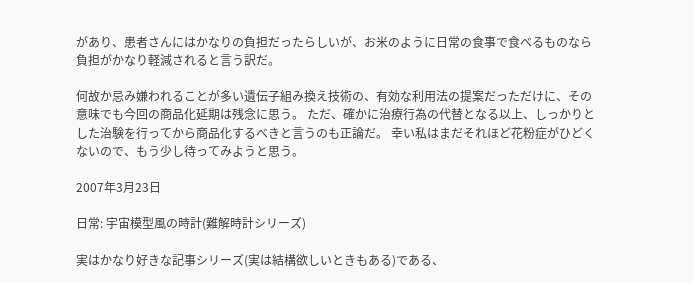があり、患者さんにはかなりの負担だったらしいが、お米のように日常の食事で食べるものなら負担がかなり軽減されると言う訳だ。

何故か忌み嫌われることが多い遺伝子組み換え技術の、有効な利用法の提案だっただけに、その意味でも今回の商品化延期は残念に思う。 ただ、確かに治療行為の代替となる以上、しっかりとした治験を行ってから商品化するべきと言うのも正論だ。 幸い私はまだそれほど花粉症がひどくないので、もう少し待ってみようと思う。

2007年3月23日

日常: 宇宙模型風の時計(難解時計シリーズ)

実はかなり好きな記事シリーズ(実は結構欲しいときもある)である、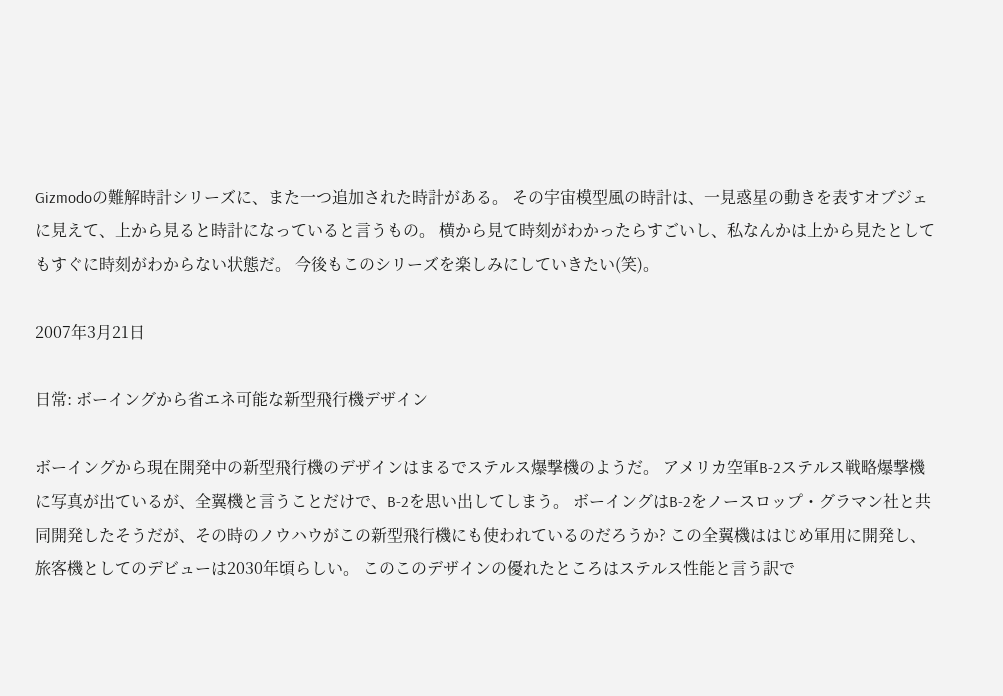Gizmodoの難解時計シリーズに、また一つ追加された時計がある。 その宇宙模型風の時計は、一見惑星の動きを表すオブジェに見えて、上から見ると時計になっていると言うもの。 横から見て時刻がわかったらすごいし、私なんかは上から見たとしてもすぐに時刻がわからない状態だ。 今後もこのシリーズを楽しみにしていきたい(笑)。

2007年3月21日

日常: ボーイングから省エネ可能な新型飛行機デザイン

ボーイングから現在開発中の新型飛行機のデザインはまるでステルス爆撃機のようだ。 アメリカ空軍B-2ステルス戦略爆撃機に写真が出ているが、全翼機と言うことだけで、B-2を思い出してしまう。 ボーイングはB-2をノースロップ・グラマン社と共同開発したそうだが、その時のノウハウがこの新型飛行機にも使われているのだろうか? この全翼機ははじめ軍用に開発し、旅客機としてのデビューは2030年頃らしい。 このこのデザインの優れたところはステルス性能と言う訳で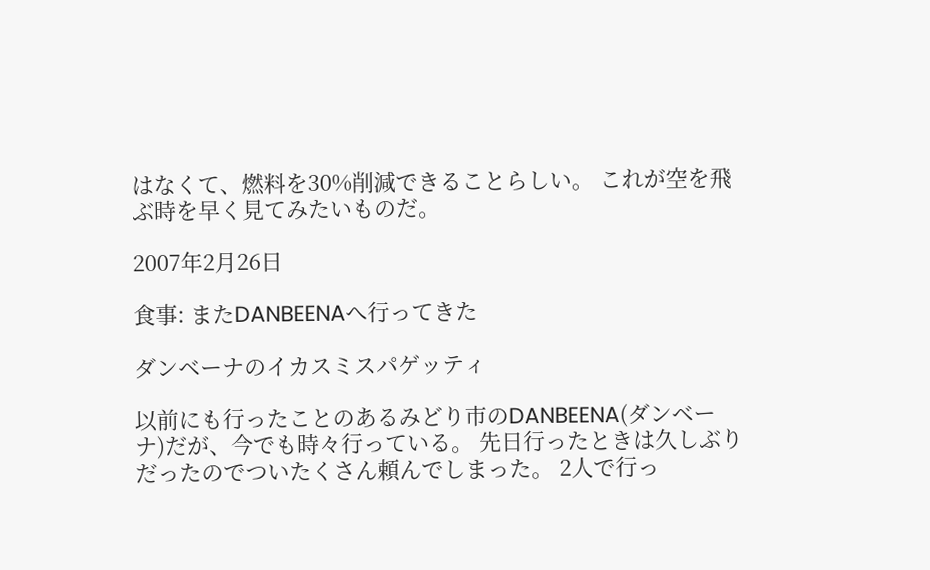はなくて、燃料を30%削減できることらしい。 これが空を飛ぶ時を早く見てみたいものだ。

2007年2月26日

食事: またDANBEENAへ行ってきた

ダンベーナのイカスミスパゲッティ

以前にも行ったことのあるみどり市のDANBEENA(ダンベーナ)だが、今でも時々行っている。 先日行ったときは久しぶりだったのでついたくさん頼んでしまった。 2人で行っ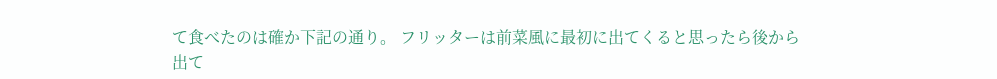て食べたのは確か下記の通り。 フリッターは前菜風に最初に出てくると思ったら後から出て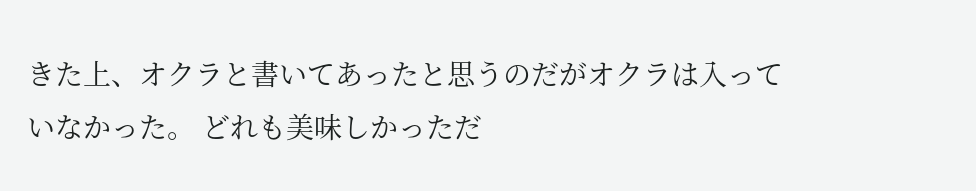きた上、オクラと書いてあったと思うのだがオクラは入っていなかった。 どれも美味しかっただ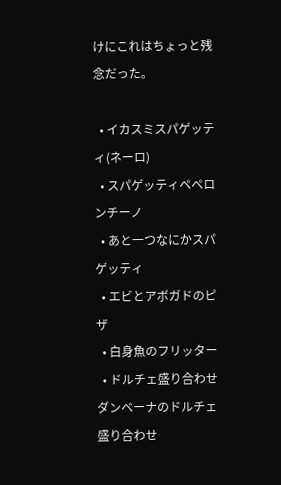けにこれはちょっと残念だった。

  • イカスミスパゲッティ(ネーロ)
  • スパゲッティペペロンチーノ
  • あと一つなにかスパゲッティ
  • エビとアボガドのピザ
  • 白身魚のフリッター
  • ドルチェ盛り合わせ
ダンベーナのドルチェ盛り合わせ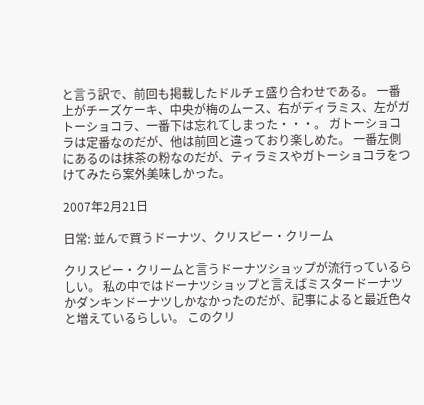と言う訳で、前回も掲載したドルチェ盛り合わせである。 一番上がチーズケーキ、中央が梅のムース、右がディラミス、左がガトーショコラ、一番下は忘れてしまった・・・。 ガトーショコラは定番なのだが、他は前回と違っており楽しめた。 一番左側にあるのは抹茶の粉なのだが、ティラミスやガトーショコラをつけてみたら案外美味しかった。

2007年2月21日

日常: 並んで買うドーナツ、クリスピー・クリーム

クリスピー・クリームと言うドーナツショップが流行っているらしい。 私の中ではドーナツショップと言えばミスタードーナツかダンキンドーナツしかなかったのだが、記事によると最近色々と増えているらしい。 このクリ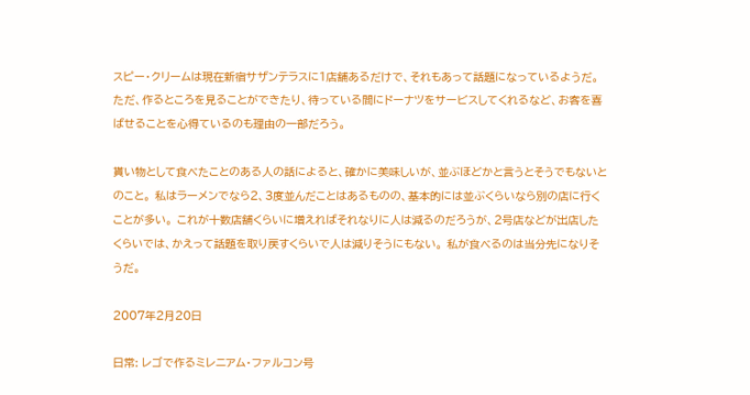スピー・クリームは現在新宿サザンテラスに1店舗あるだけで、それもあって話題になっているようだ。 ただ、作るところを見ることができたり、待っている間にドーナツをサービスしてくれるなど、お客を喜ばせることを心得ているのも理由の一部だろう。

貰い物として食べたことのある人の話によると、確かに美味しいが、並ぶほどかと言うとそうでもないとのこと。 私はラーメンでなら2、3度並んだことはあるものの、基本的には並ぶくらいなら別の店に行くことが多い。 これが十数店舗くらいに増えればそれなりに人は減るのだろうが、2号店などが出店したくらいでは、かえって話題を取り戻すくらいで人は減りそうにもない。 私が食べるのは当分先になりそうだ。

2007年2月20日

日常: レゴで作るミレニアム・ファルコン号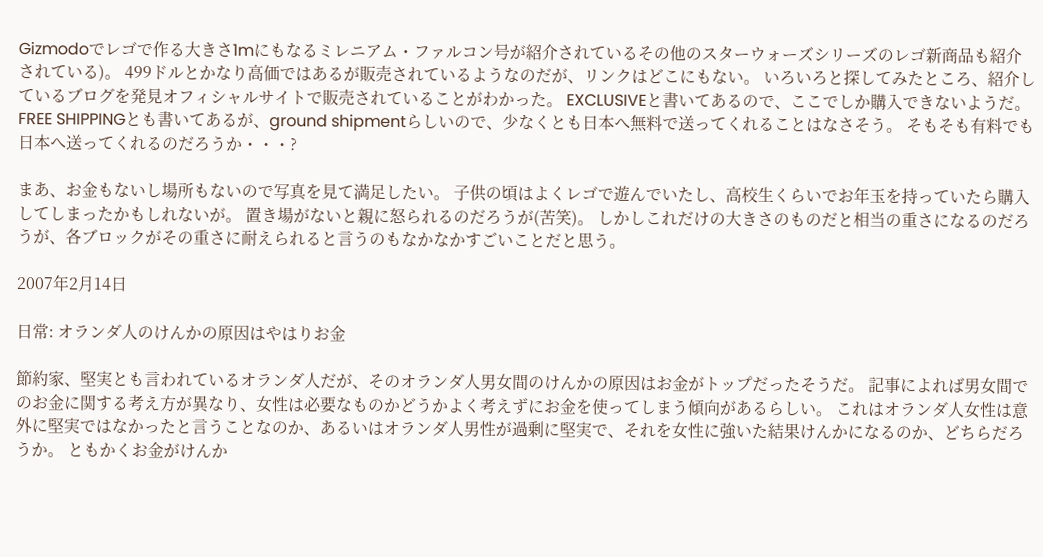Gizmodoでレゴで作る大きさ1mにもなるミレニアム・ファルコン号が紹介されているその他のスターウォーズシリーズのレゴ新商品も紹介されている)。 499ドルとかなり高価ではあるが販売されているようなのだが、リンクはどこにもない。 いろいろと探してみたところ、紹介しているブログを発見オフィシャルサイトで販売されていることがわかった。 EXCLUSIVEと書いてあるので、ここでしか購入できないようだ。 FREE SHIPPINGとも書いてあるが、ground shipmentらしいので、少なくとも日本へ無料で送ってくれることはなさそう。 そもそも有料でも日本へ送ってくれるのだろうか・・・?

まあ、お金もないし場所もないので写真を見て満足したい。 子供の頃はよくレゴで遊んでいたし、高校生くらいでお年玉を持っていたら購入してしまったかもしれないが。 置き場がないと親に怒られるのだろうが(苦笑)。 しかしこれだけの大きさのものだと相当の重さになるのだろうが、各ブロックがその重さに耐えられると言うのもなかなかすごいことだと思う。

2007年2月14日

日常: オランダ人のけんかの原因はやはりお金

節約家、堅実とも言われているオランダ人だが、そのオランダ人男女間のけんかの原因はお金がトップだったそうだ。 記事によれば男女間でのお金に関する考え方が異なり、女性は必要なものかどうかよく考えずにお金を使ってしまう傾向があるらしい。 これはオランダ人女性は意外に堅実ではなかったと言うことなのか、あるいはオランダ人男性が過剰に堅実で、それを女性に強いた結果けんかになるのか、どちらだろうか。 ともかくお金がけんか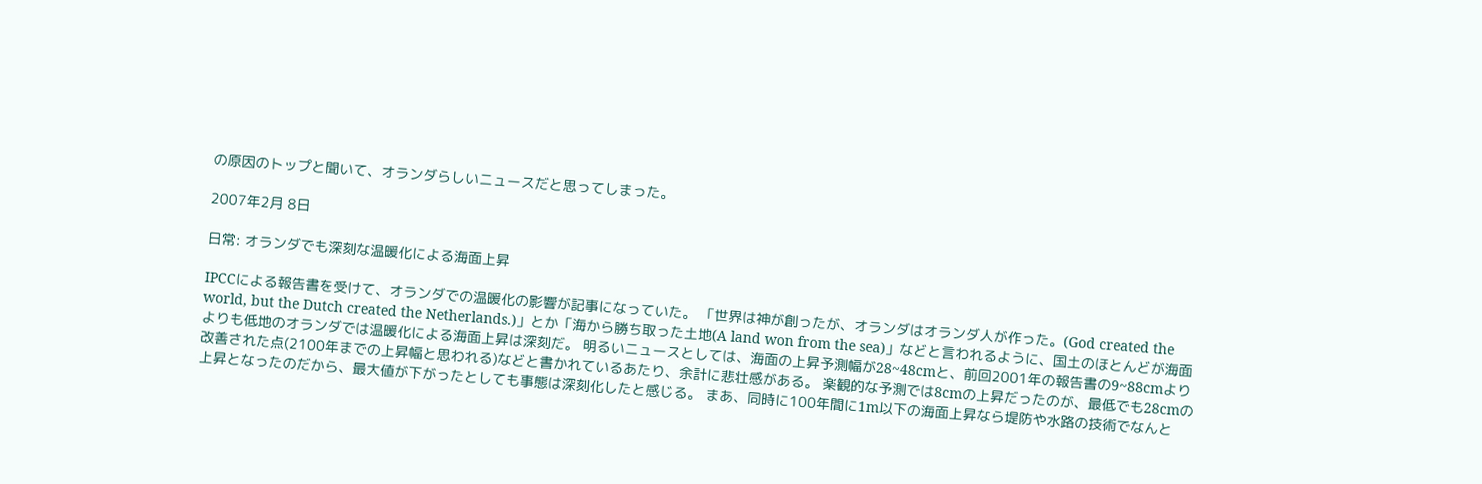の原因のトップと聞いて、オランダらしいニュースだと思ってしまった。

2007年2月 8日

日常: オランダでも深刻な温暖化による海面上昇

IPCCによる報告書を受けて、オランダでの温暖化の影響が記事になっていた。 「世界は神が創ったが、オランダはオランダ人が作った。(God created the world, but the Dutch created the Netherlands.)」とか「海から勝ち取った土地(A land won from the sea)」などと言われるように、国土のほとんどが海面よりも低地のオランダでは温暖化による海面上昇は深刻だ。 明るいニュースとしては、海面の上昇予測幅が28~48cmと、前回2001年の報告書の9~88cmより改善された点(2100年までの上昇幅と思われる)などと書かれているあたり、余計に悲壮感がある。 楽観的な予測では8cmの上昇だったのが、最低でも28cmの上昇となったのだから、最大値が下がったとしても事態は深刻化したと感じる。 まあ、同時に100年間に1m以下の海面上昇なら堤防や水路の技術でなんと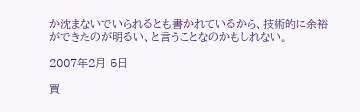か沈まないでいられるとも書かれているから、技術的に余裕ができたのが明るい、と言うことなのかもしれない。

2007年2月 5日

買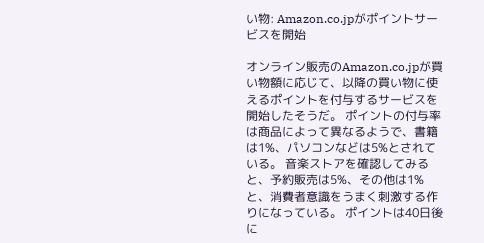い物: Amazon.co.jpがポイントサービスを開始

オンライン販売のAmazon.co.jpが買い物額に応じて、以降の買い物に使えるポイントを付与するサービスを開始したそうだ。 ポイントの付与率は商品によって異なるようで、書籍は1%、パソコンなどは5%とされている。 音楽ストアを確認してみると、予約販売は5%、その他は1%と、消費者意識をうまく刺激する作りになっている。 ポイントは40日後に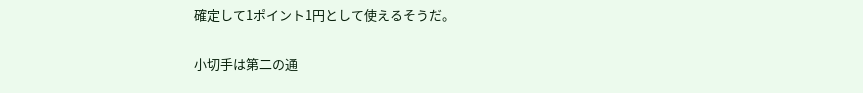確定して1ポイント1円として使えるそうだ。

小切手は第二の通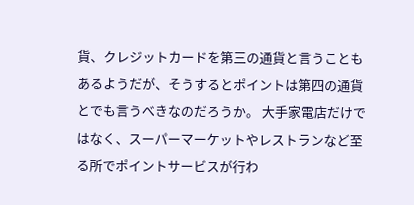貨、クレジットカードを第三の通貨と言うこともあるようだが、そうするとポイントは第四の通貨とでも言うべきなのだろうか。 大手家電店だけではなく、スーパーマーケットやレストランなど至る所でポイントサービスが行わ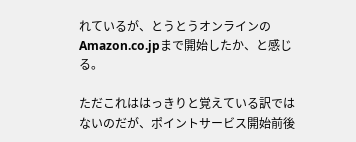れているが、とうとうオンラインのAmazon.co.jpまで開始したか、と感じる。

ただこれははっきりと覚えている訳ではないのだが、ポイントサービス開始前後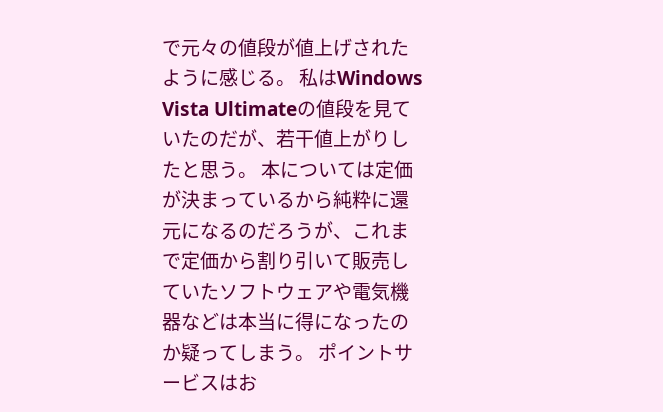で元々の値段が値上げされたように感じる。 私はWindows Vista Ultimateの値段を見ていたのだが、若干値上がりしたと思う。 本については定価が決まっているから純粋に還元になるのだろうが、これまで定価から割り引いて販売していたソフトウェアや電気機器などは本当に得になったのか疑ってしまう。 ポイントサービスはお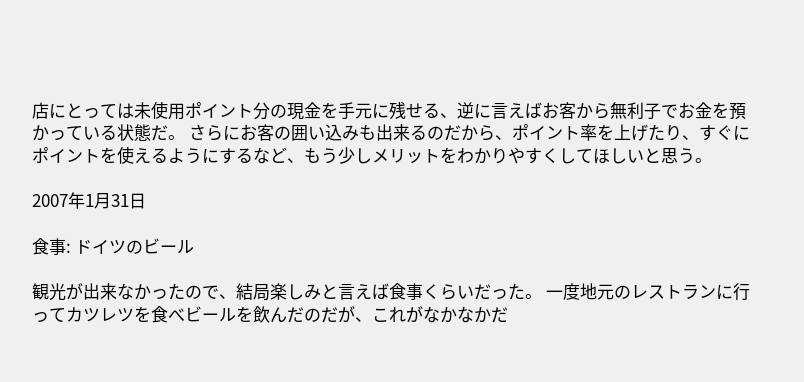店にとっては未使用ポイント分の現金を手元に残せる、逆に言えばお客から無利子でお金を預かっている状態だ。 さらにお客の囲い込みも出来るのだから、ポイント率を上げたり、すぐにポイントを使えるようにするなど、もう少しメリットをわかりやすくしてほしいと思う。

2007年1月31日

食事: ドイツのビール

観光が出来なかったので、結局楽しみと言えば食事くらいだった。 一度地元のレストランに行ってカツレツを食べビールを飲んだのだが、これがなかなかだ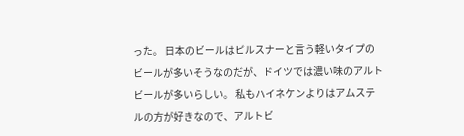った。 日本のビールはピルスナーと言う軽いタイプのビールが多いそうなのだが、ドイツでは濃い味のアルトビールが多いらしい。 私もハイネケンよりはアムステルの方が好きなので、アルトビ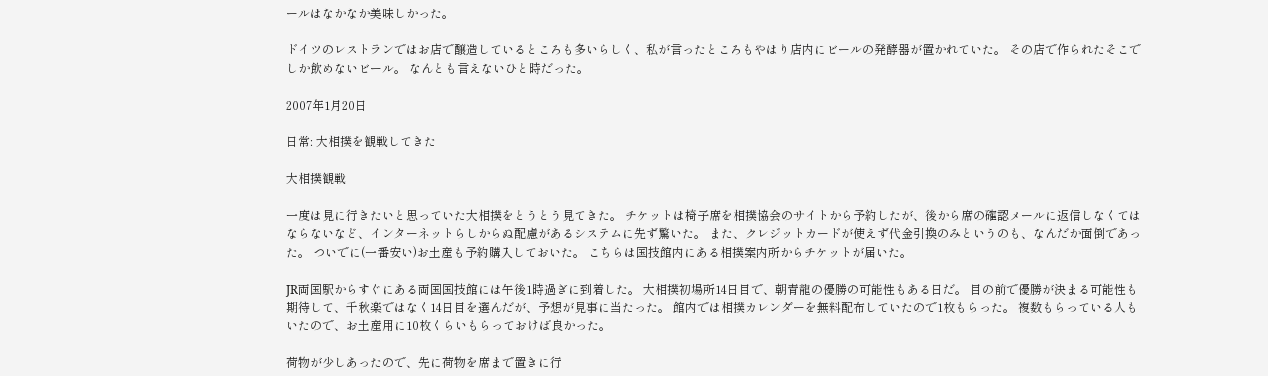ールはなかなか美味しかった。

ドイツのレストランではお店で醸造しているところも多いらしく、私が言ったところもやはり店内にビールの発酵器が置かれていた。 その店で作られたそこでしか飲めないビール。 なんとも言えないひと時だった。

2007年1月20日

日常: 大相撲を観戦してきた

大相撲観戦

一度は見に行きたいと思っていた大相撲をとうとう見てきた。 チケットは椅子席を相撲協会のサイトから予約したが、後から席の確認メールに返信しなくてはならないなど、インターネットらしからぬ配慮があるシステムに先ず驚いた。 また、クレジットカードが使えず代金引換のみというのも、なんだか面倒であった。 ついでに(一番安い)お土産も予約購入しておいた。 こちらは国技館内にある相撲案内所からチケットが届いた。

JR両国駅からすぐにある両国国技館には午後1時過ぎに到着した。 大相撲初場所14日目で、朝青龍の優勝の可能性もある日だ。 目の前で優勝が決まる可能性も期待して、千秋楽ではなく14日目を選んだが、予想が見事に当たった。 館内では相撲カレンダーを無料配布していたので1枚もらった。 複数もらっている人もいたので、お土産用に10枚くらいもらっておけば良かった。

荷物が少しあったので、先に荷物を席まで置きに行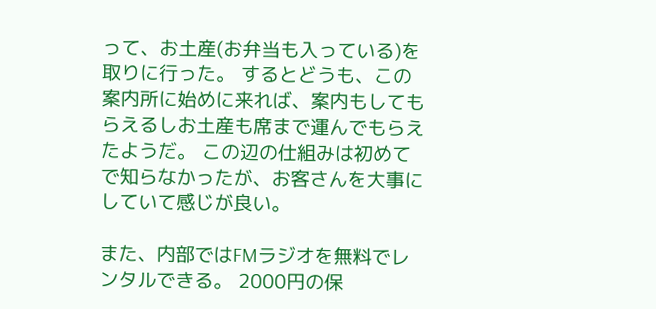って、お土産(お弁当も入っている)を取りに行った。 するとどうも、この案内所に始めに来れば、案内もしてもらえるしお土産も席まで運んでもらえたようだ。 この辺の仕組みは初めてで知らなかったが、お客さんを大事にしていて感じが良い。

また、内部ではFMラジオを無料でレンタルできる。 2000円の保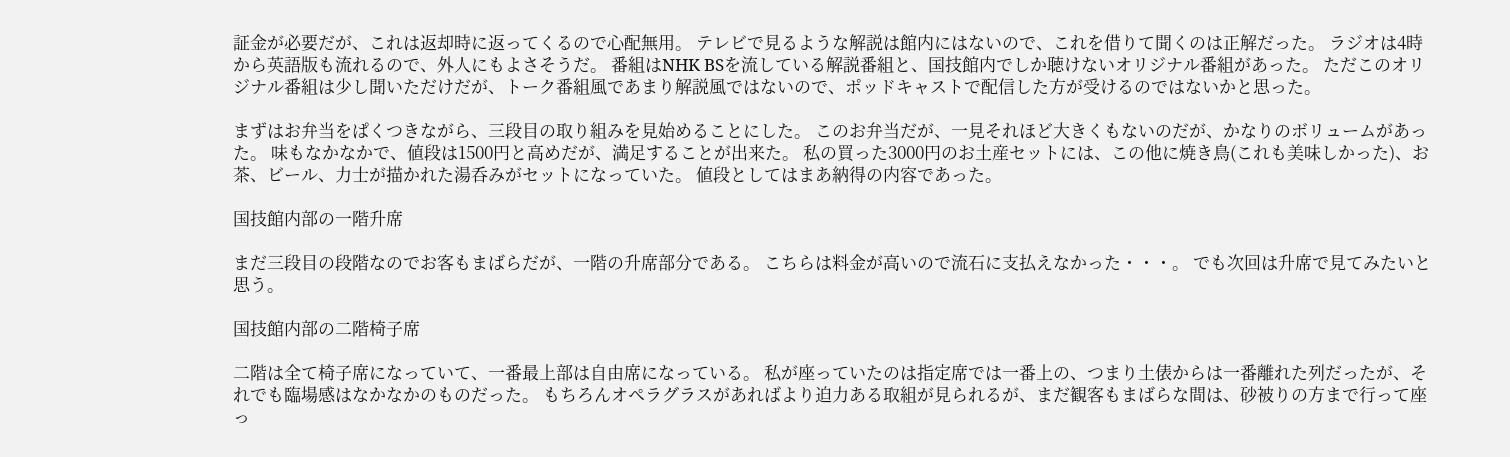証金が必要だが、これは返却時に返ってくるので心配無用。 テレビで見るような解説は館内にはないので、これを借りて聞くのは正解だった。 ラジオは4時から英語版も流れるので、外人にもよさそうだ。 番組はNHK BSを流している解説番組と、国技館内でしか聴けないオリジナル番組があった。 ただこのオリジナル番組は少し聞いただけだが、トーク番組風であまり解説風ではないので、ポッドキャストで配信した方が受けるのではないかと思った。

まずはお弁当をぱくつきながら、三段目の取り組みを見始めることにした。 このお弁当だが、一見それほど大きくもないのだが、かなりのボリュームがあった。 味もなかなかで、値段は1500円と高めだが、満足することが出来た。 私の買った3000円のお土産セットには、この他に焼き鳥(これも美味しかった)、お茶、ビール、力士が描かれた湯呑みがセットになっていた。 値段としてはまあ納得の内容であった。

国技館内部の一階升席

まだ三段目の段階なのでお客もまばらだが、一階の升席部分である。 こちらは料金が高いので流石に支払えなかった・・・。 でも次回は升席で見てみたいと思う。

国技館内部の二階椅子席

二階は全て椅子席になっていて、一番最上部は自由席になっている。 私が座っていたのは指定席では一番上の、つまり土俵からは一番離れた列だったが、それでも臨場感はなかなかのものだった。 もちろんオペラグラスがあればより迫力ある取組が見られるが、まだ観客もまばらな間は、砂被りの方まで行って座っ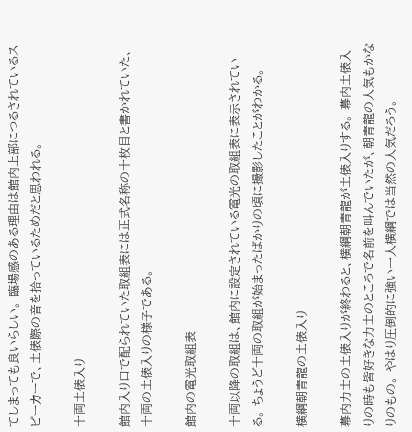てしまっても良いらしい。 臨場感のある理由は館内上部につるされているスピーカーで、土俵際の音を拾っているためだと思われる。

十両土俵入り

館内入り口で配られていた取組表には正式名称の十枚目と書かれていた、十両の土俵入りの様子である。

館内の電光取組表

十両以降の取組は、館内に設定されている電光の取組表に表示されている。 ちょうど十両の取組が始まったばかりの頃に撮影したことがわかる。

横綱朝青龍の土俵入り

幕内力士の土俵入りが終わると、横綱朝青龍が土俵入りする。 幕内土俵入りの時も皆好きな力士のところで名前を叫んでいたが、朝青龍の人気もかなりのもの。 やはり圧倒的に強い一人横綱では当然の人気だろう。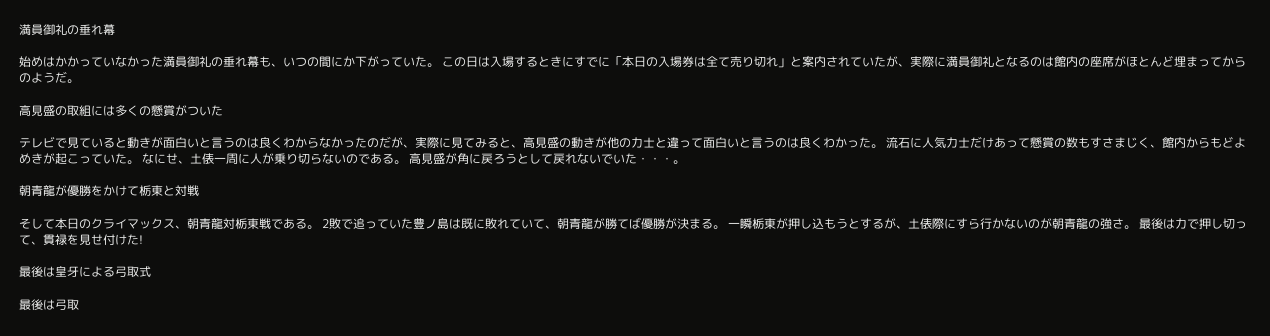満員御礼の垂れ幕

始めはかかっていなかった満員御礼の垂れ幕も、いつの間にか下がっていた。 この日は入場するときにすでに「本日の入場券は全て売り切れ」と案内されていたが、実際に満員御礼となるのは館内の座席がほとんど埋まってからのようだ。

高見盛の取組には多くの懸賞がついた

テレビで見ていると動きが面白いと言うのは良くわからなかったのだが、実際に見てみると、高見盛の動きが他の力士と違って面白いと言うのは良くわかった。 流石に人気力士だけあって懸賞の数もすさまじく、館内からもどよめきが起こっていた。 なにせ、土俵一周に人が乗り切らないのである。 高見盛が角に戻ろうとして戻れないでいた・・・。

朝青龍が優勝をかけて栃東と対戦

そして本日のクライマックス、朝青龍対栃東戦である。 2敗で追っていた豊ノ島は既に敗れていて、朝青龍が勝てば優勝が決まる。 一瞬栃東が押し込もうとするが、土俵際にすら行かないのが朝青龍の強さ。 最後は力で押し切って、貫禄を見せ付けた!

最後は皇牙による弓取式

最後は弓取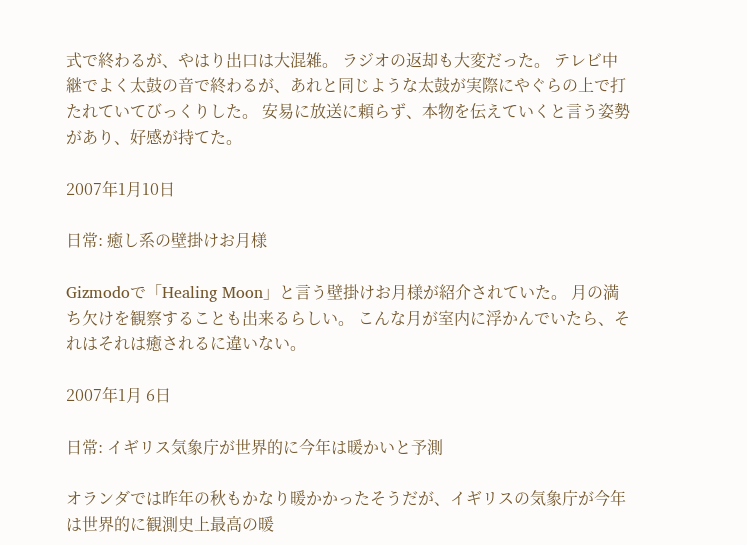式で終わるが、やはり出口は大混雑。 ラジオの返却も大変だった。 テレビ中継でよく太鼓の音で終わるが、あれと同じような太鼓が実際にやぐらの上で打たれていてびっくりした。 安易に放送に頼らず、本物を伝えていくと言う姿勢があり、好感が持てた。

2007年1月10日

日常: 癒し系の壁掛けお月様

Gizmodoで「Healing Moon」と言う壁掛けお月様が紹介されていた。 月の満ち欠けを観察することも出来るらしい。 こんな月が室内に浮かんでいたら、それはそれは癒されるに違いない。

2007年1月 6日

日常: イギリス気象庁が世界的に今年は暖かいと予測

オランダでは昨年の秋もかなり暖かかったそうだが、イギリスの気象庁が今年は世界的に観測史上最高の暖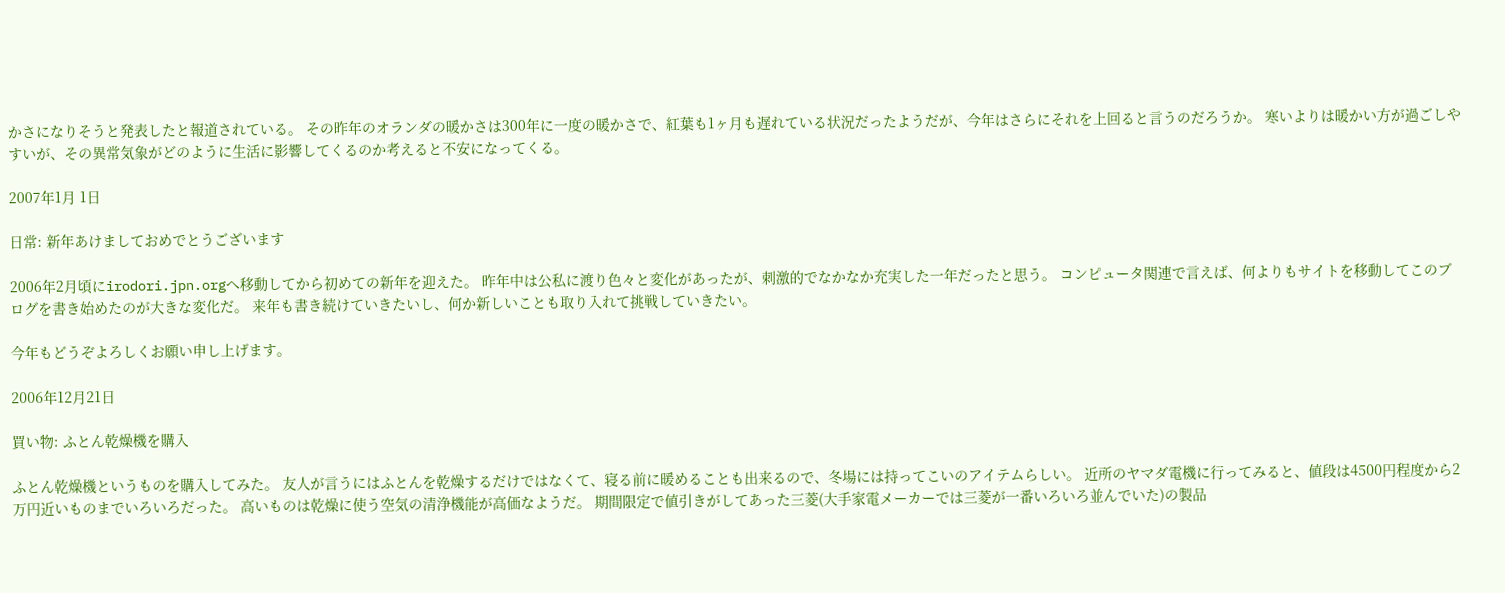かさになりそうと発表したと報道されている。 その昨年のオランダの暖かさは300年に一度の暖かさで、紅葉も1ヶ月も遅れている状況だったようだが、今年はさらにそれを上回ると言うのだろうか。 寒いよりは暖かい方が過ごしやすいが、その異常気象がどのように生活に影響してくるのか考えると不安になってくる。

2007年1月 1日

日常: 新年あけましておめでとうございます

2006年2月頃にirodori.jpn.orgへ移動してから初めての新年を迎えた。 昨年中は公私に渡り色々と変化があったが、刺激的でなかなか充実した一年だったと思う。 コンピュータ関連で言えば、何よりもサイトを移動してこのブログを書き始めたのが大きな変化だ。 来年も書き続けていきたいし、何か新しいことも取り入れて挑戦していきたい。

今年もどうぞよろしくお願い申し上げます。

2006年12月21日

買い物: ふとん乾燥機を購入

ふとん乾燥機というものを購入してみた。 友人が言うにはふとんを乾燥するだけではなくて、寝る前に暖めることも出来るので、冬場には持ってこいのアイテムらしい。 近所のヤマダ電機に行ってみると、値段は4500円程度から2万円近いものまでいろいろだった。 高いものは乾燥に使う空気の清浄機能が高価なようだ。 期間限定で値引きがしてあった三菱(大手家電メーカーでは三菱が一番いろいろ並んでいた)の製品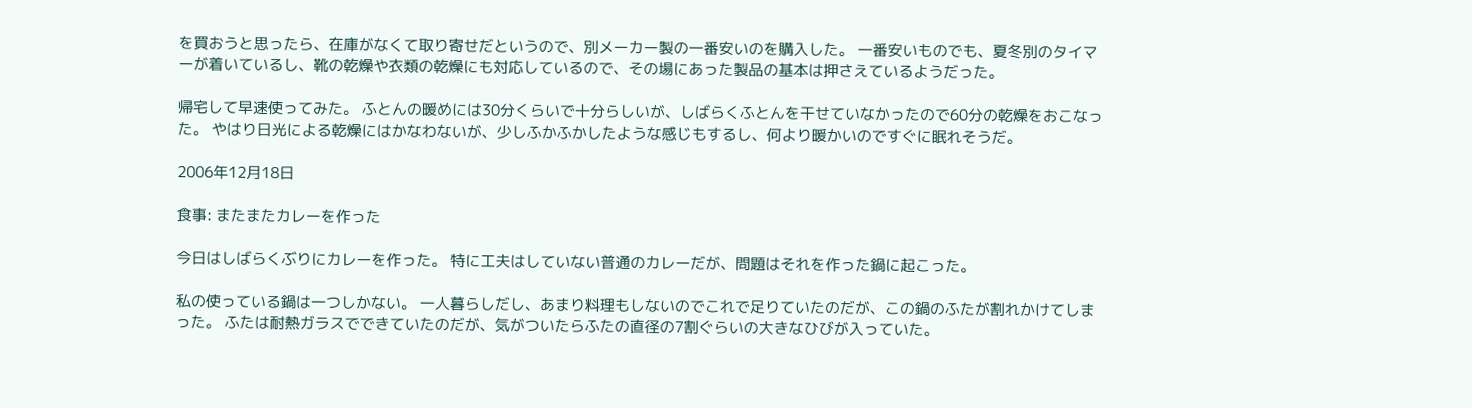を買おうと思ったら、在庫がなくて取り寄せだというので、別メーカー製の一番安いのを購入した。 一番安いものでも、夏冬別のタイマーが着いているし、靴の乾燥や衣類の乾燥にも対応しているので、その場にあった製品の基本は押さえているようだった。

帰宅して早速使ってみた。 ふとんの暖めには30分くらいで十分らしいが、しばらくふとんを干せていなかったので60分の乾燥をおこなった。 やはり日光による乾燥にはかなわないが、少しふかふかしたような感じもするし、何より暖かいのですぐに眠れそうだ。

2006年12月18日

食事: またまたカレーを作った

今日はしばらくぶりにカレーを作った。 特に工夫はしていない普通のカレーだが、問題はそれを作った鍋に起こった。

私の使っている鍋は一つしかない。 一人暮らしだし、あまり料理もしないのでこれで足りていたのだが、この鍋のふたが割れかけてしまった。 ふたは耐熱ガラスでできていたのだが、気がついたらふたの直径の7割ぐらいの大きなひびが入っていた。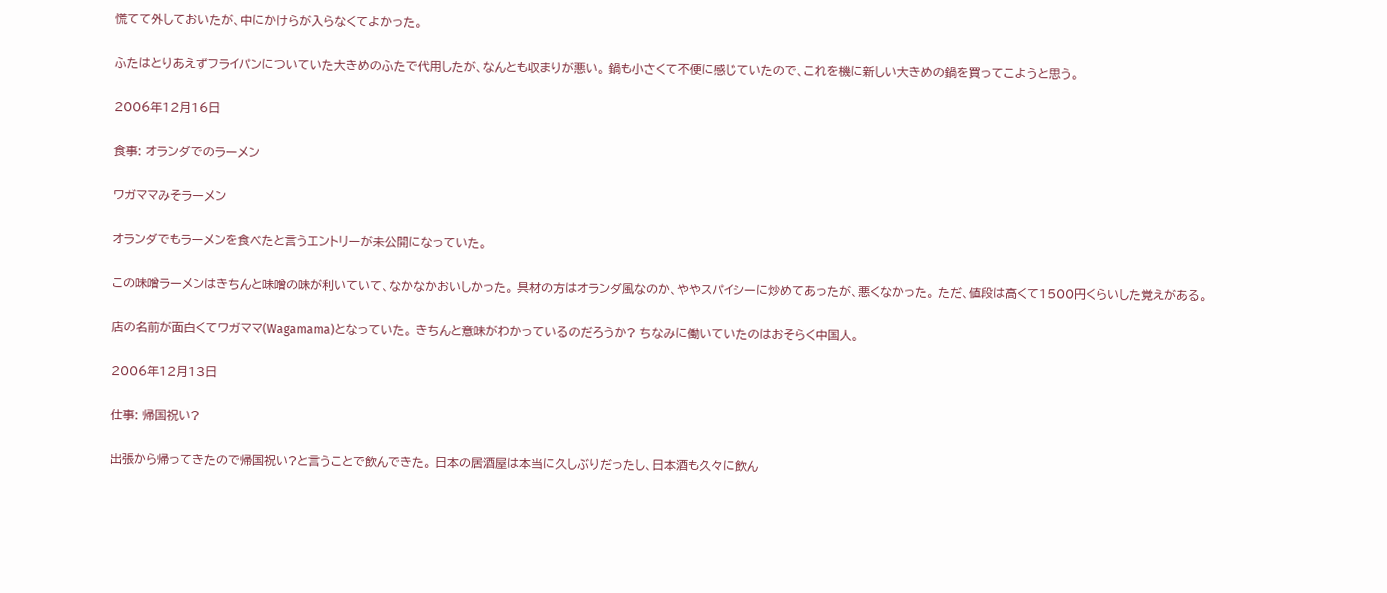慌てて外しておいたが、中にかけらが入らなくてよかった。

ふたはとりあえずフライパンについていた大きめのふたで代用したが、なんとも収まりが悪い。 鍋も小さくて不便に感じていたので、これを機に新しい大きめの鍋を買ってこようと思う。

2006年12月16日

食事: オランダでのラーメン

ワガママみそラーメン

オランダでもラーメンを食べたと言うエントリーが未公開になっていた。

この味噌ラーメンはきちんと味噌の味が利いていて、なかなかおいしかった。 具材の方はオランダ風なのか、ややスパイシーに炒めてあったが、悪くなかった。 ただ、値段は高くて1500円くらいした覚えがある。

店の名前が面白くてワガママ(Wagamama)となっていた。 きちんと意味がわかっているのだろうか? ちなみに働いていたのはおそらく中国人。

2006年12月13日

仕事: 帰国祝い?

出張から帰ってきたので帰国祝い?と言うことで飲んできた。 日本の居酒屋は本当に久しぶりだったし、日本酒も久々に飲ん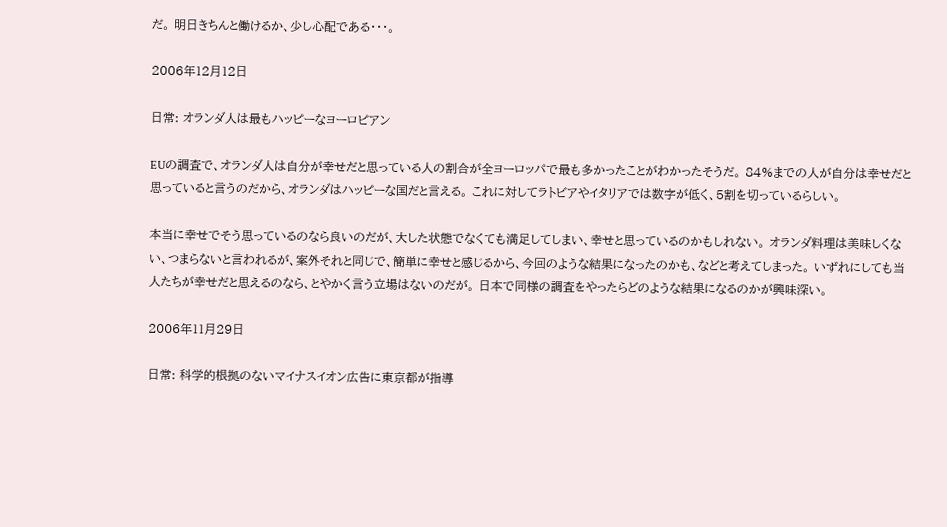だ。 明日きちんと働けるか、少し心配である・・・。

2006年12月12日

日常: オランダ人は最もハッピーなヨーロピアン

EUの調査で、オランダ人は自分が幸せだと思っている人の割合が全ヨーロッパで最も多かったことがわかったそうだ。 84%までの人が自分は幸せだと思っていると言うのだから、オランダはハッピーな国だと言える。 これに対してラトビアやイタリアでは数字が低く、5割を切っているらしい。

本当に幸せでそう思っているのなら良いのだが、大した状態でなくても満足してしまい、幸せと思っているのかもしれない。 オランダ料理は美味しくない、つまらないと言われるが、案外それと同じで、簡単に幸せと感じるから、今回のような結果になったのかも、などと考えてしまった。 いずれにしても当人たちが幸せだと思えるのなら、とやかく言う立場はないのだが。 日本で同様の調査をやったらどのような結果になるのかが興味深い。

2006年11月29日

日常: 科学的根拠のないマイナスイオン広告に東京都が指導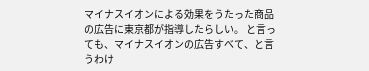マイナスイオンによる効果をうたった商品の広告に東京都が指導したらしい。 と言っても、マイナスイオンの広告すべて、と言うわけ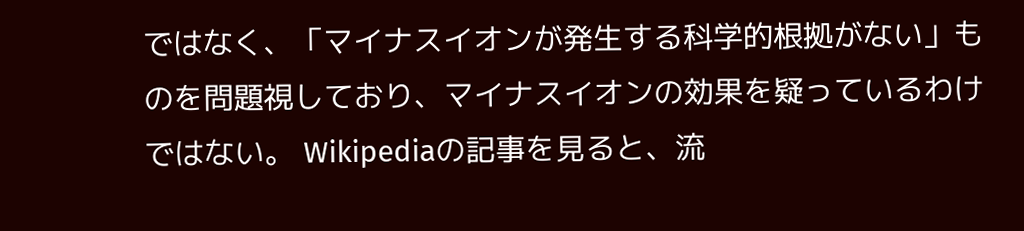ではなく、「マイナスイオンが発生する科学的根拠がない」ものを問題視しており、マイナスイオンの効果を疑っているわけではない。 Wikipediaの記事を見ると、流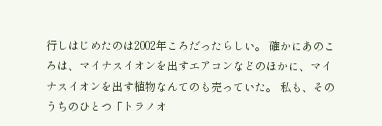行しはじめたのは2002年ころだったらしい。 確かにあのころは、マイナスイオンを出すエアコンなどのほかに、マイナスイオンを出す植物なんてのも売っていた。 私も、そのうちのひとつ「トラノオ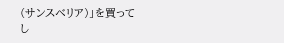(サンスベリア)」を買ってし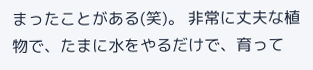まったことがある(笑)。 非常に丈夫な植物で、たまに水をやるだけで、育って